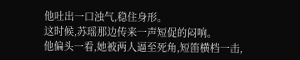他吐出一口浊气,稳住身形。
这时候,苏瑶那边传来一声短促的闷响。
他偏头一看,她被两人逼至死角,短笛横档一击,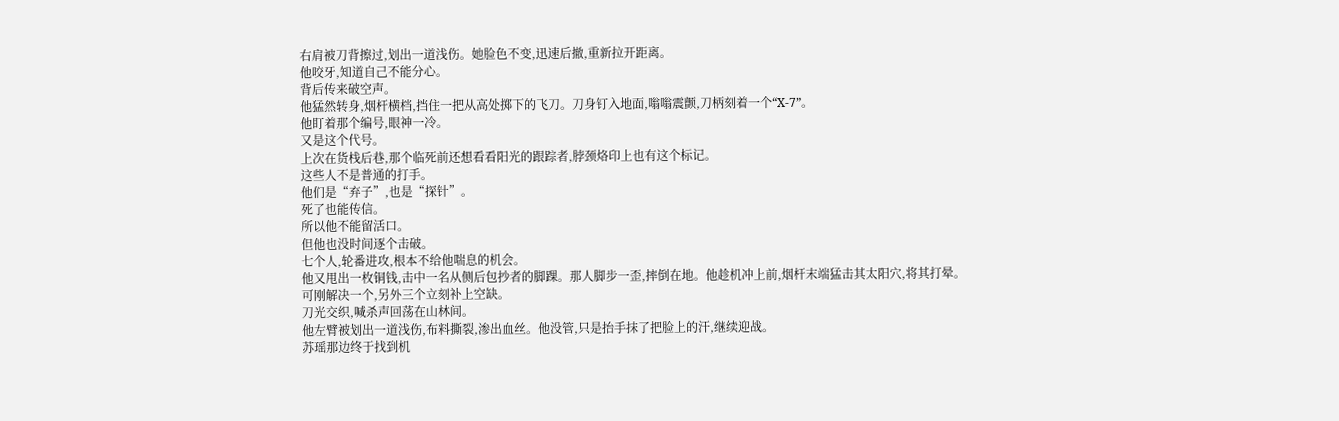右肩被刀背擦过,划出一道浅伤。她脸色不变,迅速后撤,重新拉开距离。
他咬牙,知道自己不能分心。
背后传来破空声。
他猛然转身,烟杆横档,挡住一把从高处掷下的飞刀。刀身钉入地面,嗡嗡震颤,刀柄刻着一个“X-7”。
他盯着那个编号,眼神一冷。
又是这个代号。
上次在货栈后巷,那个临死前还想看看阳光的跟踪者,脖颈烙印上也有这个标记。
这些人不是普通的打手。
他们是“弃子”,也是“探针”。
死了也能传信。
所以他不能留活口。
但他也没时间逐个击破。
七个人,轮番进攻,根本不给他喘息的机会。
他又甩出一枚铜钱,击中一名从侧后包抄者的脚踝。那人脚步一歪,摔倒在地。他趁机冲上前,烟杆末端猛击其太阳穴,将其打晕。
可刚解决一个,另外三个立刻补上空缺。
刀光交织,喊杀声回荡在山林间。
他左臂被划出一道浅伤,布料撕裂,渗出血丝。他没管,只是抬手抹了把脸上的汗,继续迎战。
苏瑶那边终于找到机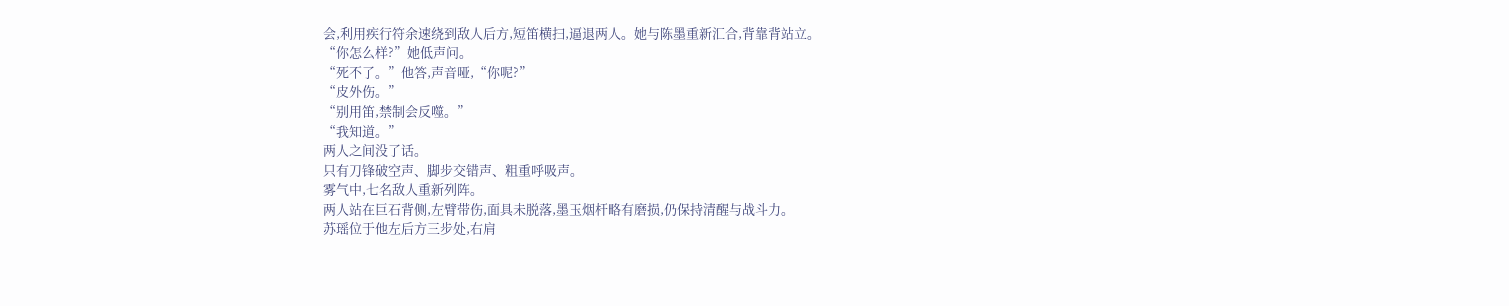会,利用疾行符余速绕到敌人后方,短笛横扫,逼退两人。她与陈墨重新汇合,背靠背站立。
“你怎么样?”她低声问。
“死不了。”他答,声音哑,“你呢?”
“皮外伤。”
“别用笛,禁制会反噬。”
“我知道。”
两人之间没了话。
只有刀锋破空声、脚步交错声、粗重呼吸声。
雾气中,七名敌人重新列阵。
两人站在巨石背侧,左臂带伤,面具未脱落,墨玉烟杆略有磨损,仍保持清醒与战斗力。
苏瑶位于他左后方三步处,右肩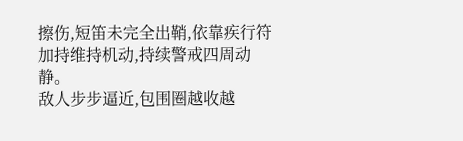擦伤,短笛未完全出鞘,依靠疾行符加持维持机动,持续警戒四周动静。
敌人步步逼近,包围圈越收越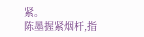紧。
陈墨握紧烟杆,指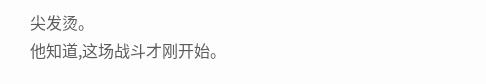尖发烫。
他知道,这场战斗才刚开始。